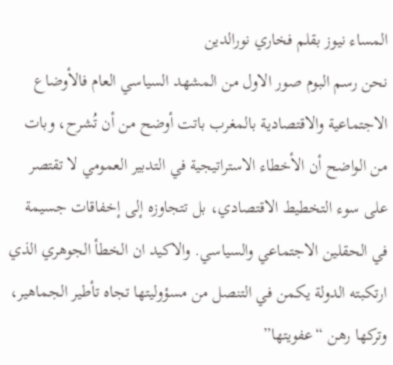المساء نيوز بقلم فخاري نورالدين
نحن رسم البوم صور الاول من المشهد السياسي العام فالأوضاع الاجتماعية والاقتصادية بالمغرب باتت أوضح من أن تُشرح، وبات من الواضح أن الأخطاء الاستراتيجية في التدبير العمومي لا تقتصر على سوء التخطيط الاقتصادي، بل تتجاوزه إلى إخفاقات جسيمة في الحقلين الاجتماعي والسياسي. والاكيد ان الخطأ الجوهري الذي ارتكبته الدولة يكمن في التنصل من مسؤوليتها تجاه تأطير الجماهير، وتركها رهن “عفويتها”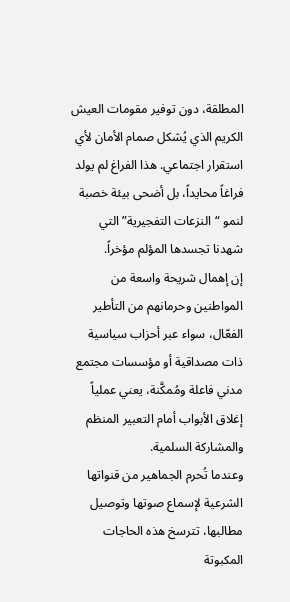المطلقة، دون توفير مقومات العيش الكريم الذي يُشكل صمام الأمان لأي استقرار اجتماعي. هذا الفراغ لم يولد فراغاً محايداً، بل أضحى بيئة خصبة لنمو “النزعات التفجيرية” التي شهدنا تجسدها المؤلم مؤخراً.
إن إهمال شريحة واسعة من المواطنين وحرمانهم من التأطير الفعّال، سواء عبر أحزاب سياسية ذات مصداقية أو مؤسسات مجتمع مدني فاعلة ومُمكَّنة، يعني عملياً إغلاق الأبواب أمام التعبير المنظم والمشاركة السلمية.
وعندما تُحرم الجماهير من قنواتها الشرعية لإسماع صوتها وتوصيل مطالبها، تترسخ هذه الحاجات المكبوتة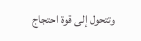وتتحول إلى قوة احتجاج